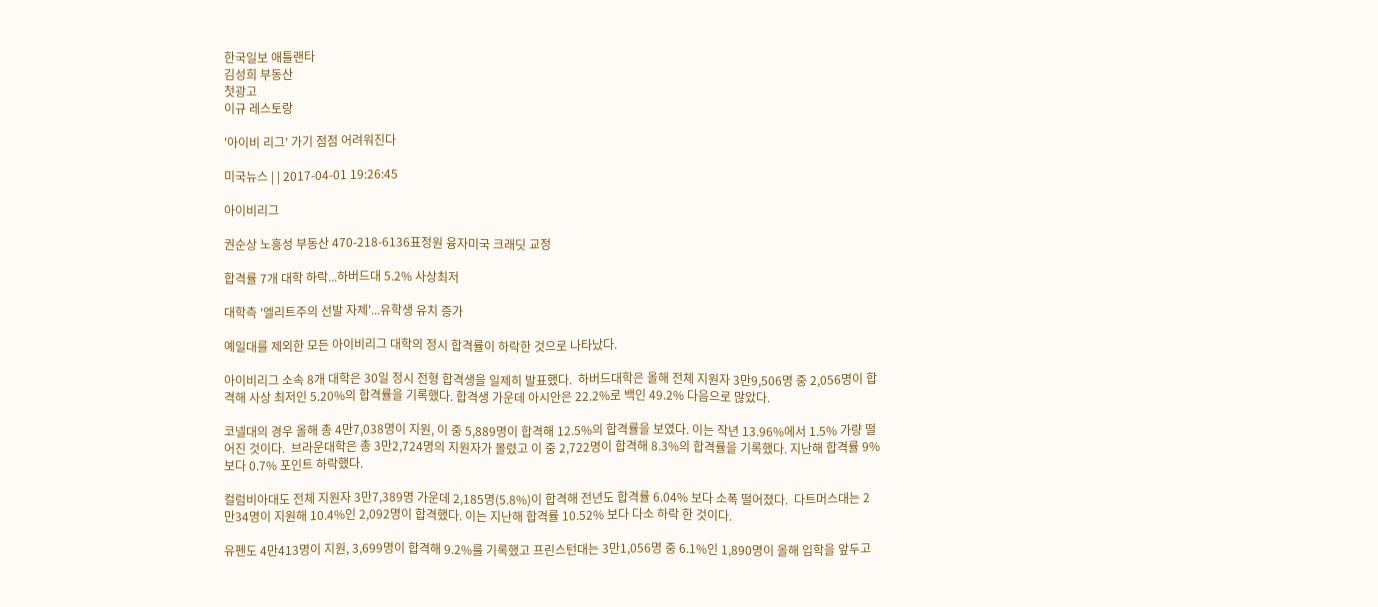한국일보 애틀랜타
김성희 부동산
첫광고
이규 레스토랑

'아이비 리그' 가기 점점 어려워진다

미국뉴스 | | 2017-04-01 19:26:45

아이비리그

권순상 노흥성 부동산 470-218-6136표정원 융자미국 크래딧 교정

합격률 7개 대학 하락...하버드대 5.2% 사상최저

대학측 '엘리트주의 선발 자제'...유학생 유치 증가

예일대를 제외한 모든 아이비리그 대학의 정시 합격률이 하락한 것으로 나타났다.

아이비리그 소속 8개 대학은 30일 정시 전형 합격생을 일제히 발표했다.  하버드대학은 올해 전체 지원자 3만9,506명 중 2,056명이 합격해 사상 최저인 5.20%의 합격률을 기록했다. 합격생 가운데 아시안은 22.2%로 백인 49.2% 다음으로 많았다.

코넬대의 경우 올해 총 4만7,038명이 지원, 이 중 5,889명이 합격해 12.5%의 합격률을 보였다. 이는 작년 13.96%에서 1.5% 가량 떨어진 것이다.  브라운대학은 총 3만2,724명의 지원자가 몰렸고 이 중 2,722명이 합격해 8.3%의 합격률을 기록했다. 지난해 합격률 9% 보다 0.7% 포인트 하락했다.

컬럼비아대도 전체 지원자 3만7,389명 가운데 2,185명(5.8%)이 합격해 전년도 합격률 6.04% 보다 소폭 떨어졌다.  다트머스대는 2만34명이 지원해 10.4%인 2,092명이 합격했다. 이는 지난해 합격률 10.52% 보다 다소 하락 한 것이다.

유펜도 4만413명이 지원, 3,699명이 합격해 9.2%를 기록했고 프린스턴대는 3만1,056명 중 6.1%인 1,890명이 올해 입학을 앞두고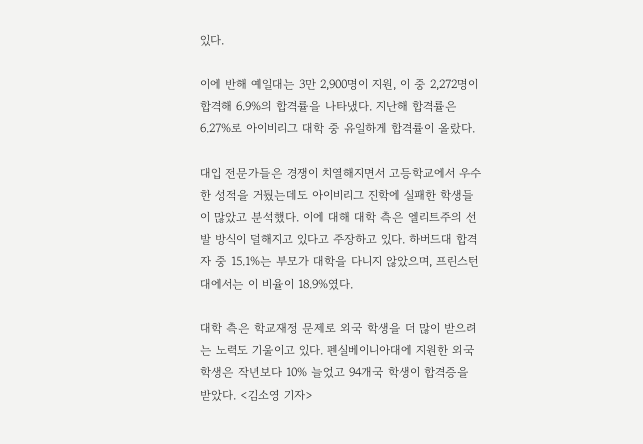있다.

이에 반해 예일대는 3만 2,900명이 지원, 이 중 2,272명이 합격해 6.9%의 합격률을 나타냈다. 지난해 합격률은 6.27%로 아이비리그 대학 중 유일하게 합격률이 올랐다.

대입 전문가들은 경쟁이 치열해지면서 고등학교에서 우수한 성적을 거뒀는데도 아이비리그 진학에 실패한 학생들이 많았고 분석했다. 이에 대해 대학 측은 엘리트주의 선발 방식이 덜해지고 있다고 주장하고 있다. 하버드대 합격자 중 15.1%는 부모가 대학을 다니지 않았으며, 프린스턴대에서는 이 비율이 18.9%였다.

대학 측은 학교재정 문제로 외국 학생을 더 많이 받으려는 노력도 기울이고 있다. 펜실베이니아대에 지원한 외국 학생은 작년보다 10% 늘었고 94개국 학생이 합격증을 받았다. <김소영 기자>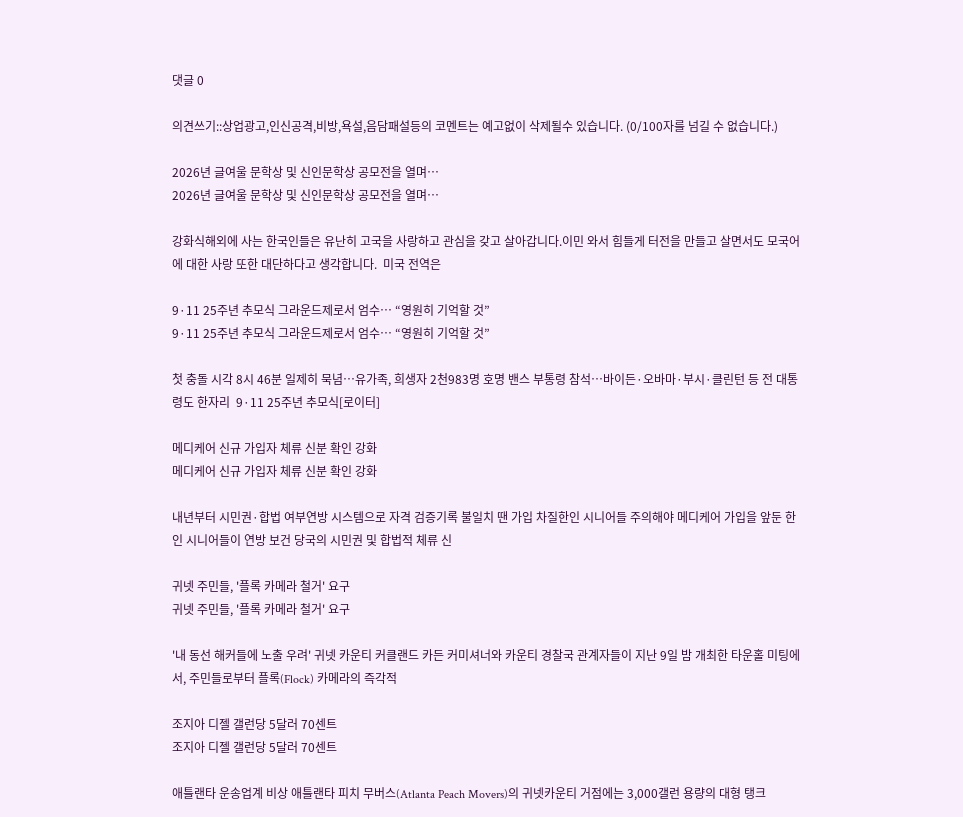댓글 0

의견쓰기::상업광고,인신공격,비방,욕설,음담패설등의 코멘트는 예고없이 삭제될수 있습니다. (0/100자를 넘길 수 없습니다.)

2026년 글여울 문학상 및 신인문학상 공모전을 열며…
2026년 글여울 문학상 및 신인문학상 공모전을 열며…

강화식해외에 사는 한국인들은 유난히 고국을 사랑하고 관심을 갖고 살아갑니다.이민 와서 힘들게 터전을 만들고 살면서도 모국어에 대한 사랑 또한 대단하다고 생각합니다.  미국 전역은

9·11 25주년 추모식 그라운드제로서 엄수… “영원히 기억할 것”
9·11 25주년 추모식 그라운드제로서 엄수… “영원히 기억할 것”

첫 충돌 시각 8시 46분 일제히 묵념…유가족, 희생자 2천983명 호명 밴스 부통령 참석…바이든·오바마·부시·클린턴 등 전 대통령도 한자리  9·11 25주년 추모식[로이터]

메디케어 신규 가입자 체류 신분 확인 강화
메디케어 신규 가입자 체류 신분 확인 강화

내년부터 시민권·합법 여부연방 시스템으로 자격 검증기록 불일치 땐 가입 차질한인 시니어들 주의해야 메디케어 가입을 앞둔 한인 시니어들이 연방 보건 당국의 시민권 및 합법적 체류 신

귀넷 주민들, '플록 카메라 철거' 요구
귀넷 주민들, '플록 카메라 철거' 요구

'내 동선 해커들에 노출 우려' 귀넷 카운티 커클랜드 카든 커미셔너와 카운티 경찰국 관계자들이 지난 9일 밤 개최한 타운홀 미팅에서, 주민들로부터 플록(Flock) 카메라의 즉각적

조지아 디젤 갤런당 5달러 70센트
조지아 디젤 갤런당 5달러 70센트

애틀랜타 운송업계 비상 애틀랜타 피치 무버스(Atlanta Peach Movers)의 귀넷카운티 거점에는 3,000갤런 용량의 대형 탱크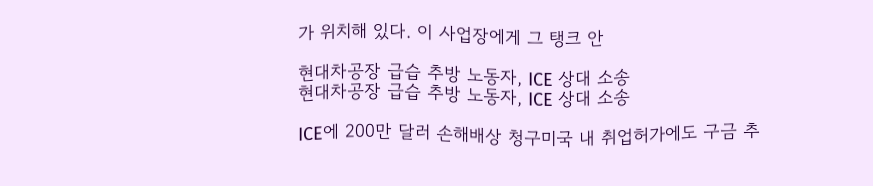가 위치해 있다. 이 사업장에게 그 탱크 안

현대차공장 급습 추방 노동자, ICE 상대 소송
현대차공장 급습 추방 노동자, ICE 상대 소송

ICE에 200만 달러 손해배상 청구미국 내 취업허가에도 구금 추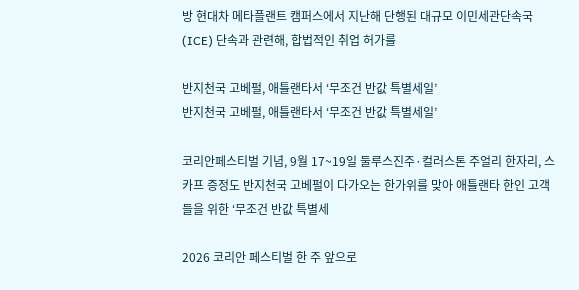방 현대차 메타플랜트 캠퍼스에서 지난해 단행된 대규모 이민세관단속국(ICE) 단속과 관련해, 합법적인 취업 허가를

반지천국 고베펄, 애틀랜타서 ‘무조건 반값 특별세일’
반지천국 고베펄, 애틀랜타서 ‘무조건 반값 특별세일’

코리안페스티벌 기념, 9월 17~19일 둘루스진주·컬러스톤 주얼리 한자리, 스카프 증정도 반지천국 고베펄이 다가오는 한가위를 맞아 애틀랜타 한인 고객들을 위한 ‘무조건 반값 특별세

2026 코리안 페스티벌 한 주 앞으로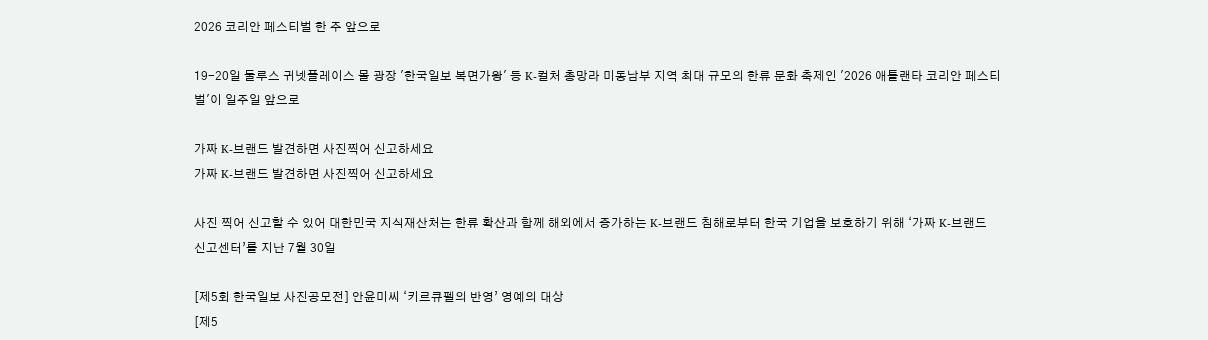2026 코리안 페스티벌 한 주 앞으로

19-20일 둘루스 귀넷플레이스 몰 광장 '한국일보 복면가왕' 등 K-컬처 총망라 미동남부 지역 최대 규모의 한류 문화 축제인 '2026 애틀랜타 코리안 페스티벌'이 일주일 앞으로

가짜 K-브랜드 발견하면 사진찍어 신고하세요
가짜 K-브랜드 발견하면 사진찍어 신고하세요

사진 찍어 신고할 수 있어 대한민국 지식재산처는 한류 확산과 함께 해외에서 증가하는 K-브랜드 침해로부터 한국 기업을 보호하기 위해 ‘가짜 K-브랜드 신고센터’를 지난 7월 30일

[제5회 한국일보 사진공모전] 안윤미씨 ‘키르큐펠의 반영’ 영예의 대상
[제5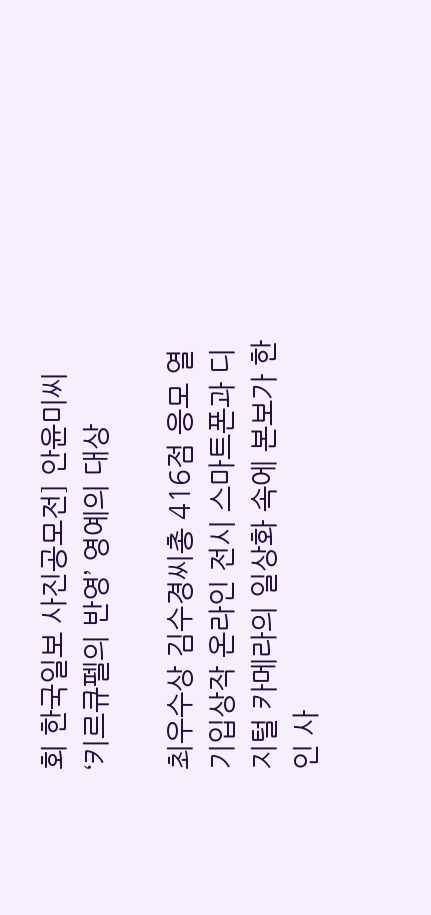회 한국일보 사진공모전] 안윤미씨 ‘키르큐펠의 반영’ 영예의 대상

최우수상 김수경씨총 416점 응모 열기입상작 온라인 전시 스마트폰과 디지털 카메라의 일상화 속에 본보가 한인 사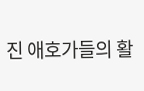진 애호가들의 활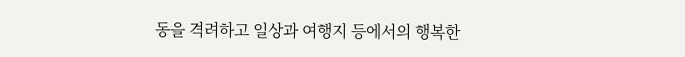동을 격려하고 일상과 여행지 등에서의 행복한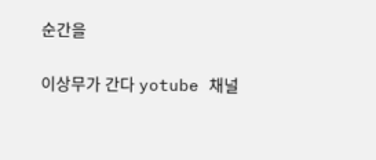순간을

이상무가 간다 yotube 채널